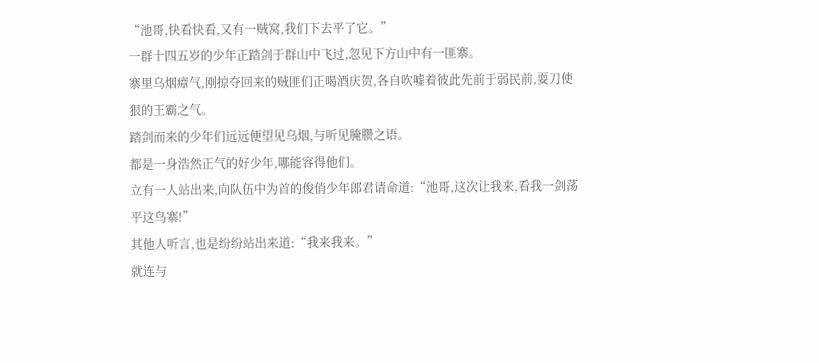“池哥,快看快看,又有一贼窝,我们下去平了它。”
一群十四五岁的少年正踏剑于群山中飞过,忽见下方山中有一匪寨。
寨里乌烟瘴气,刚掠夺回来的贼匪们正喝酒庆贺,各自吹嘘着彼此先前于弱民前,耍刀使狠的王霸之气。
踏剑而来的少年们远远便望见乌烟,与听见腌臜之语。
都是一身浩然正气的好少年,哪能容得他们。
立有一人站出来,向队伍中为首的俊俏少年郎君请命道:“池哥,这次让我来,看我一剑荡平这鸟寨!”
其他人听言,也是纷纷站出来道:“我来我来。”
就连与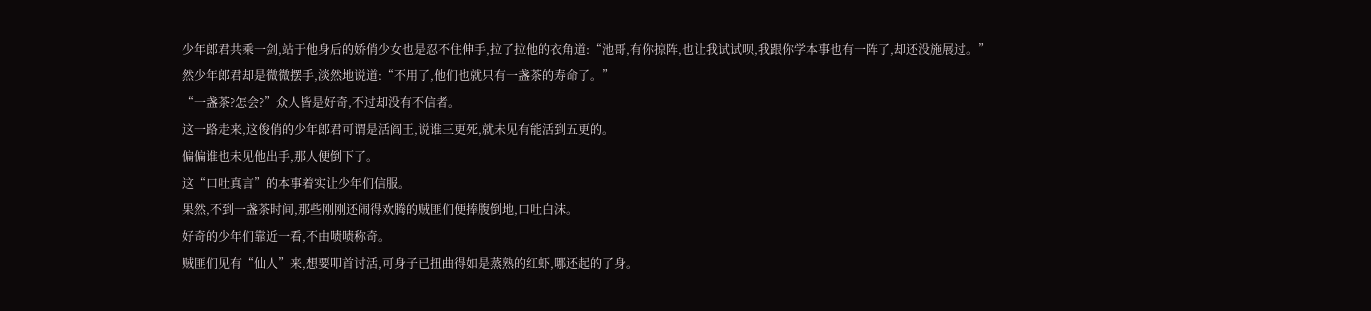少年郎君共乘一剑,站于他身后的娇俏少女也是忍不住伸手,拉了拉他的衣角道:“池哥,有你掠阵,也让我试试呗,我跟你学本事也有一阵了,却还没施展过。”
然少年郎君却是微微摆手,淡然地说道:“不用了,他们也就只有一盏茶的寿命了。”
“一盏茶?怎会?”众人皆是好奇,不过却没有不信者。
这一路走来,这俊俏的少年郎君可谓是活阎王,说谁三更死,就未见有能活到五更的。
偏偏谁也未见他出手,那人便倒下了。
这“口吐真言”的本事着实让少年们信服。
果然,不到一盏茶时间,那些刚刚还闹得欢腾的贼匪们便捧腹倒地,口吐白沫。
好奇的少年们靠近一看,不由啧啧称奇。
贼匪们见有“仙人”来,想要叩首讨活,可身子已扭曲得如是蒸熟的红虾,哪还起的了身。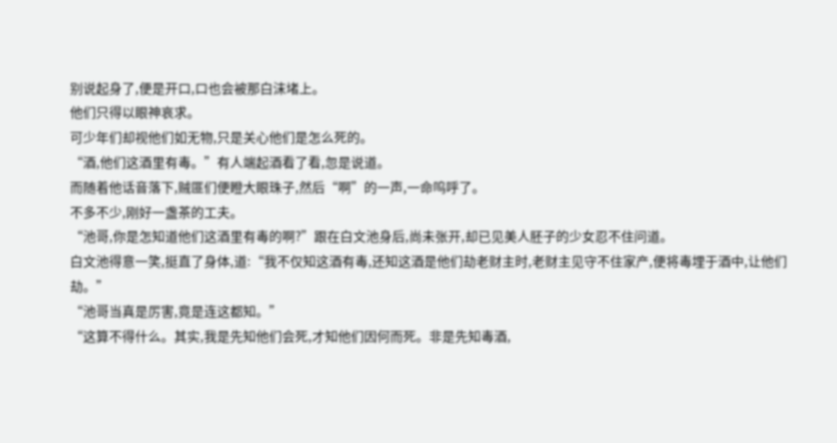别说起身了,便是开口,口也会被那白沫堵上。
他们只得以眼神哀求。
可少年们却视他们如无物,只是关心他们是怎么死的。
“酒,他们这酒里有毒。”有人端起酒看了看,忽是说道。
而随着他话音落下,贼匪们便瞪大眼珠子,然后“啊”的一声,一命呜呼了。
不多不少,刚好一盏茶的工夫。
“池哥,你是怎知道他们这酒里有毒的啊?”跟在白文池身后,尚未张开,却已见美人胚子的少女忍不住问道。
白文池得意一笑,挺直了身体,道:“我不仅知这酒有毒,还知这酒是他们劫老财主时,老财主见守不住家产,便将毒埋于酒中,让他们劫。”
“池哥当真是厉害,竟是连这都知。”
“这算不得什么。其实,我是先知他们会死,才知他们因何而死。非是先知毒酒,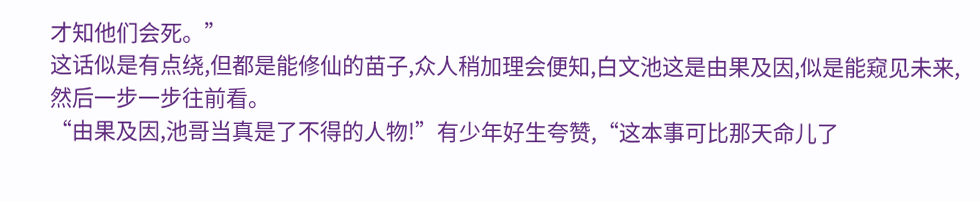才知他们会死。”
这话似是有点绕,但都是能修仙的苗子,众人稍加理会便知,白文池这是由果及因,似是能窥见未来,然后一步一步往前看。
“由果及因,池哥当真是了不得的人物!”有少年好生夸赞,“这本事可比那天命儿了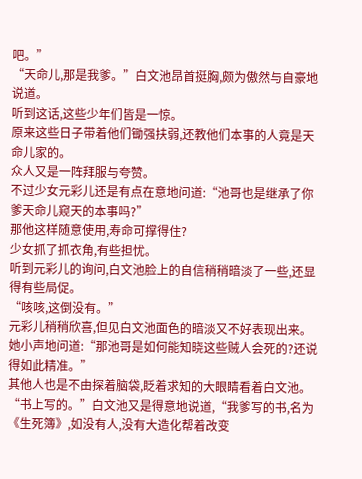吧。”
“天命儿,那是我爹。”白文池昂首挺胸,颇为傲然与自豪地说道。
听到这话,这些少年们皆是一惊。
原来这些日子带着他们锄强扶弱,还教他们本事的人竟是天命儿家的。
众人又是一阵拜服与夸赞。
不过少女元彩儿还是有点在意地问道:“池哥也是继承了你爹天命儿窥天的本事吗?”
那他这样随意使用,寿命可撑得住?
少女抓了抓衣角,有些担忧。
听到元彩儿的询问,白文池脸上的自信稍稍暗淡了一些,还显得有些局促。
“咳咳,这倒没有。”
元彩儿稍稍欣喜,但见白文池面色的暗淡又不好表现出来。
她小声地问道:“那池哥是如何能知晓这些贼人会死的?还说得如此精准。”
其他人也是不由探着脑袋,眨着求知的大眼睛看着白文池。
“书上写的。”白文池又是得意地说道,“我爹写的书,名为《生死簿》,如没有人,没有大造化帮着改变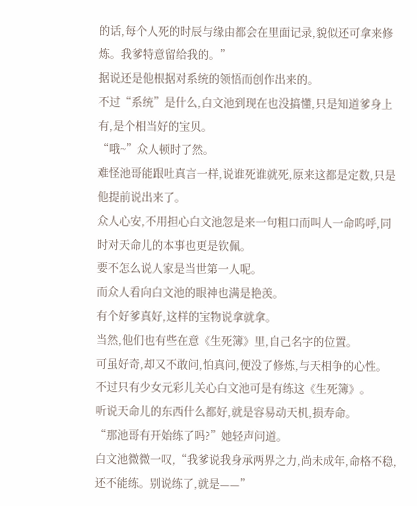的话,每个人死的时辰与缘由都会在里面记录,貌似还可拿来修炼。我爹特意留给我的。”
据说还是他根据对系统的领悟而创作出来的。
不过“系统”是什么,白文池到现在也没搞懂,只是知道爹身上有,是个相当好的宝贝。
“哦~”众人顿时了然。
难怪池哥能跟吐真言一样,说谁死谁就死,原来这都是定数,只是他提前说出来了。
众人心安,不用担心白文池忽是来一句粗口而叫人一命呜呼,同时对天命儿的本事也更是钦佩。
要不怎么说人家是当世第一人呢。
而众人看向白文池的眼神也满是艳羡。
有个好爹真好,这样的宝物说拿就拿。
当然,他们也有些在意《生死簿》里,自己名字的位置。
可虽好奇,却又不敢问,怕真问,便没了修炼,与天相争的心性。
不过只有少女元彩儿关心白文池可是有练这《生死簿》。
听说天命儿的东西什么都好,就是容易动天机,损寿命。
“那池哥有开始练了吗?”她轻声问道。
白文池微微一叹,“我爹说我身承两界之力,尚未成年,命格不稳,还不能练。别说练了,就是——”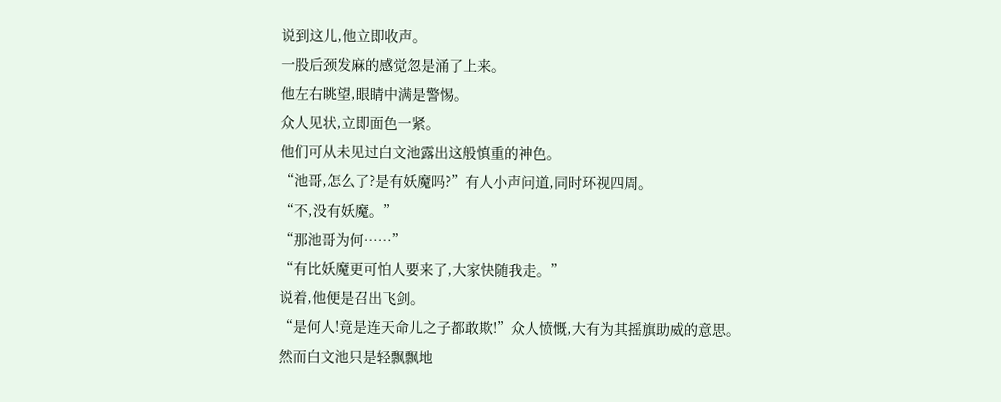说到这儿,他立即收声。
一股后颈发麻的感觉忽是涌了上来。
他左右眺望,眼睛中满是警惕。
众人见状,立即面色一紧。
他们可从未见过白文池露出这般慎重的神色。
“池哥,怎么了?是有妖魔吗?”有人小声问道,同时环视四周。
“不,没有妖魔。”
“那池哥为何……”
“有比妖魔更可怕人要来了,大家快随我走。”
说着,他便是召出飞剑。
“是何人!竟是连天命儿之子都敢欺!”众人愤慨,大有为其摇旗助威的意思。
然而白文池只是轻飘飘地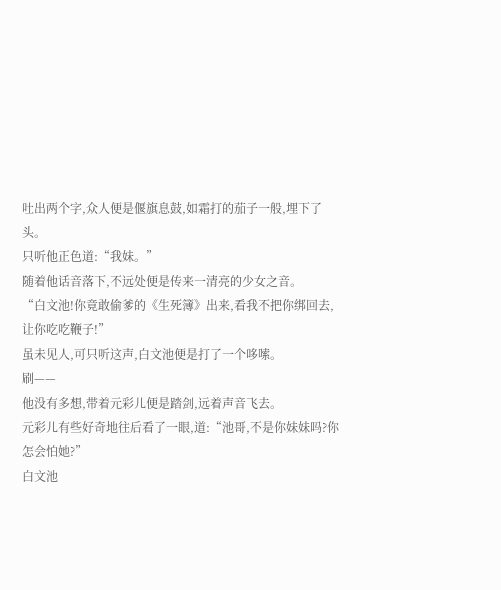吐出两个字,众人便是偃旗息鼓,如霜打的茄子一般,埋下了头。
只听他正色道:“我妹。”
随着他话音落下,不远处便是传来一清亮的少女之音。
“白文池!你竟敢偷爹的《生死簿》出来,看我不把你绑回去,让你吃吃鞭子!”
虽未见人,可只听这声,白文池便是打了一个哆嗦。
刷——
他没有多想,带着元彩儿便是踏剑,远着声音飞去。
元彩儿有些好奇地往后看了一眼,道:“池哥,不是你妹妹吗?你怎会怕她?”
白文池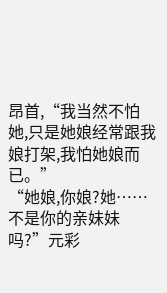昂首,“我当然不怕她,只是她娘经常跟我娘打架,我怕她娘而已。”
“她娘,你娘?她……不是你的亲妹妹吗?”元彩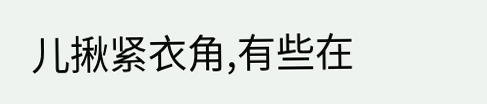儿揪紧衣角,有些在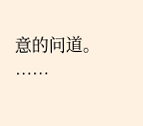意的问道。
……